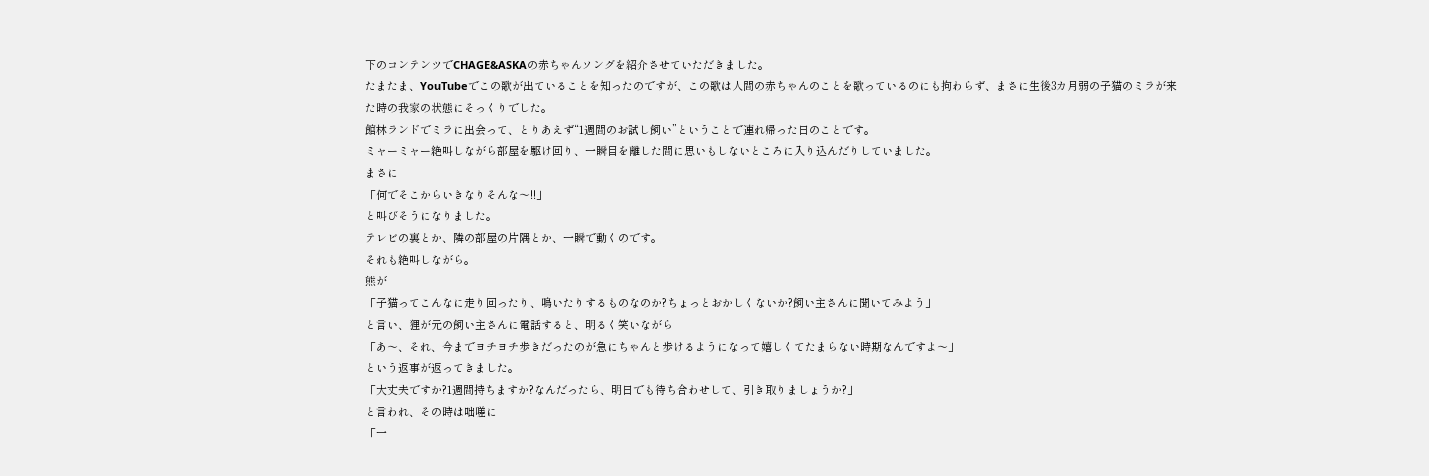下のコンテンツでCHAGE&ASKAの赤ちゃんソングを紹介させていただきました。
たまたま、YouTubeでこの歌が出ていることを知ったのですが、この歌は人間の赤ちゃんのことを歌っているのにも拘わらず、まさに生後3カ月弱の子猫のミラが来た時の我家の状態にそっくりでした。
館林ランドでミラに出会って、とりあえず“1週間のお試し飼い”ということで連れ帰った日のことです。
ミャーミャー絶叫しながら部屋を駆け回り、一瞬目を離した間に思いもしないところに入り込んだりしていました。
まさに
「何でそこからいきなりそんな〜!!」
と叫びそうになりました。
テレビの裏とか、隣の部屋の片隅とか、一瞬で動くのです。
それも絶叫しながら。
熊が
「子猫ってこんなに走り回ったり、鳴いたりするものなのか?ちょっとおかしくないか?飼い主さんに聞いてみよう」
と言い、狸が元の飼い主さんに電話すると、明るく笑いながら
「あ〜、それ、今までヨチヨチ歩きだったのが急にちゃんと歩けるようになって嬉しくてたまらない時期なんですよ〜」
という返事が返ってきました。
「大丈夫ですか?1週間持ちますか?なんだったら、明日でも待ち合わせして、引き取りましょうか?」
と言われ、その時は咄嗟に
「一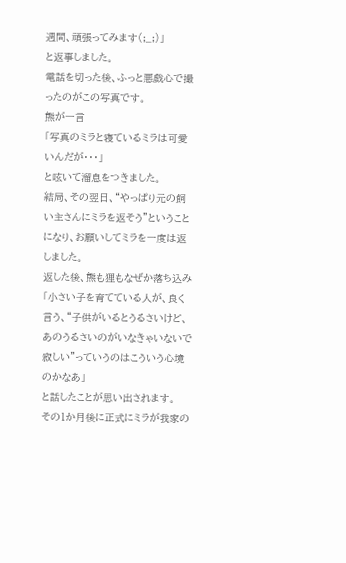週間、頑張ってみます(;_;)」
と返事しました。
電話を切った後、ふっと悪戯心で撮ったのがこの写真です。
熊が一言
「写真のミラと寝ているミラは可愛いんだが・・・」
と呟いて溜息をつきました。
結局、その翌日、“やっぱり元の飼い主さんにミラを返そう”ということになり、お願いしてミラを一度は返しました。
返した後、熊も狸もなぜか落ち込み
「小さい子を育てている人が、良く言う、“子供がいるとうるさいけど、
あのうるさいのがいなきゃいないで寂しい”っていうのはこういう心境のかなあ」
と話したことが思い出されます。
その1か月後に正式にミラが我家の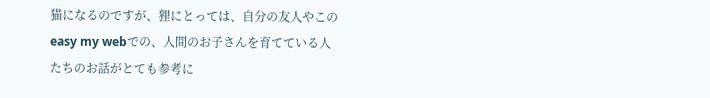猫になるのですが、狸にとっては、自分の友人やこのeasy my webでの、人間のお子さんを育てている人たちのお話がとても参考に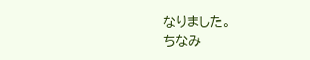なりました。
ちなみ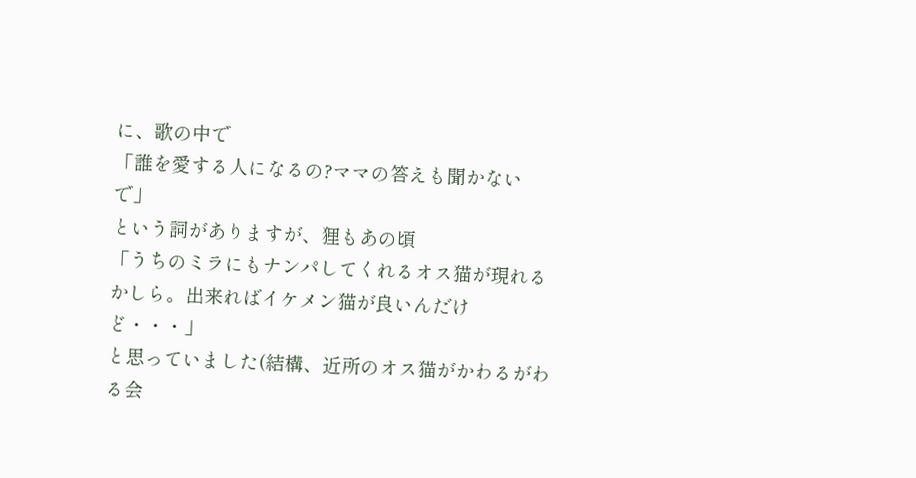に、歌の中で
「誰を愛する人になるの?ママの答えも聞かないで」
という詞がありますが、狸もあの頃
「うちのミラにもナンパしてくれるオス猫が現れるかしら。出来ればイケメン猫が良いんだけど・・・」
と思っていました(結構、近所のオス猫がかわるがわる会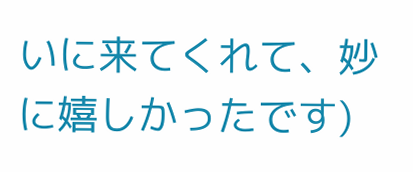いに来てくれて、妙に嬉しかったです)